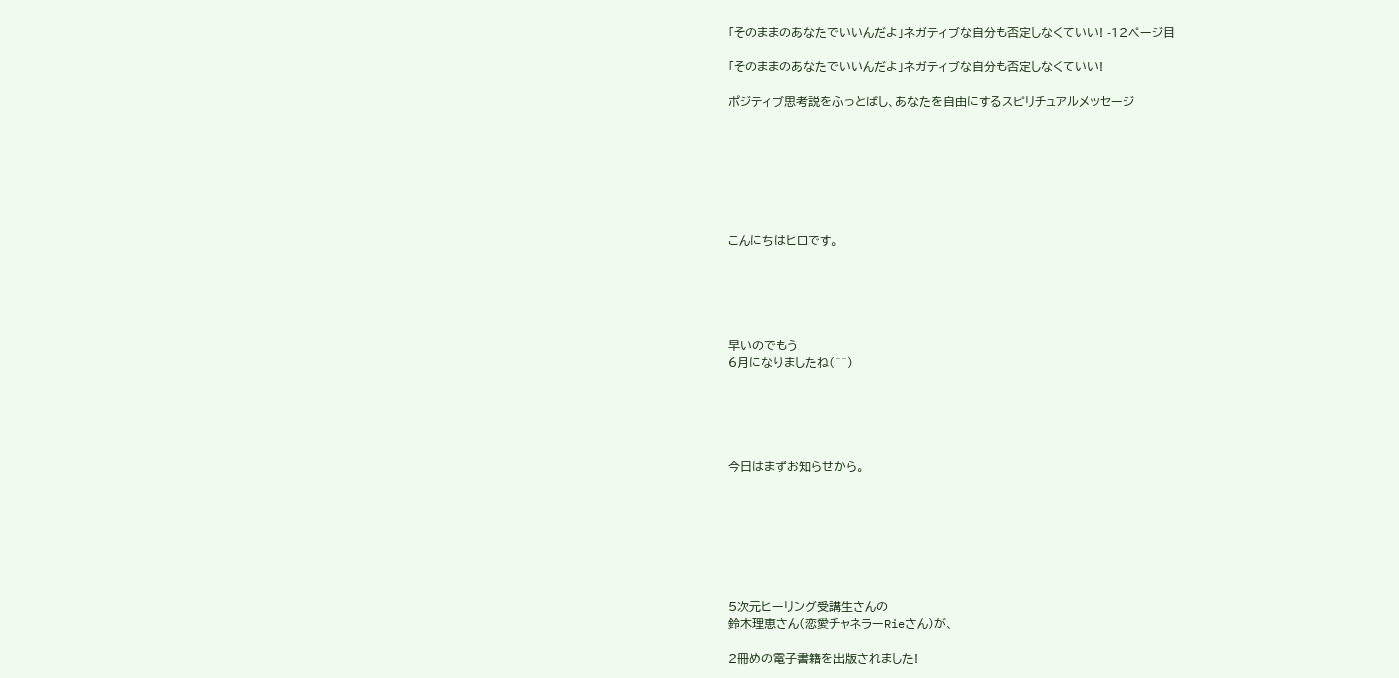「そのままのあなたでいいんだよ」ネガティブな自分も否定しなくていい! -12ページ目

「そのままのあなたでいいんだよ」ネガティブな自分も否定しなくていい!

ポジティブ思考説をふっとばし、あなたを自由にするスピリチュアルメッセージ







こんにちはヒロです。





早いのでもう
6月になりましたね(^^)





今日はまずお知らせから。







5次元ヒーリング受講生さんの
鈴木理恵さん(恋愛チャネラーRieさん)が、

2冊めの電子書籍を出版されました!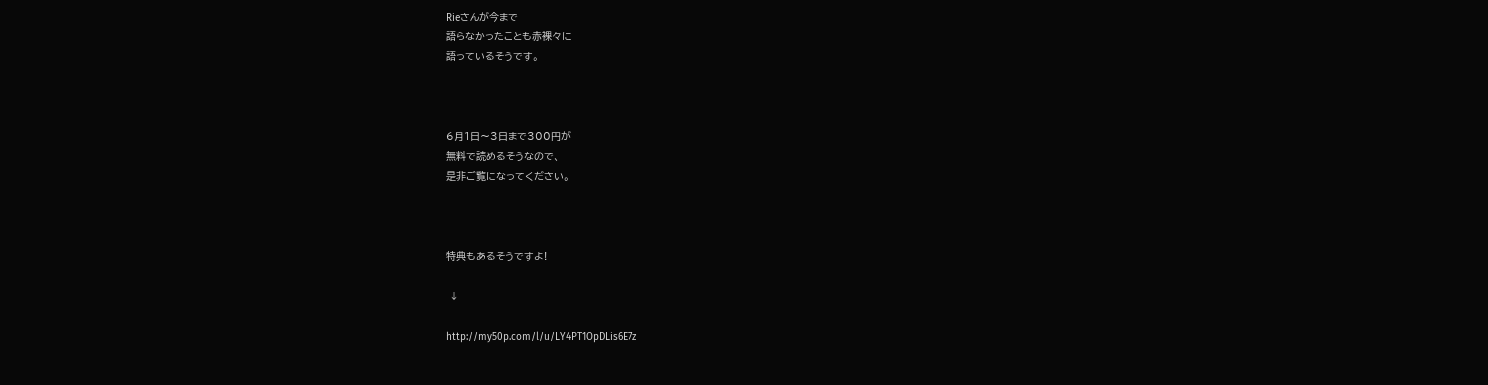Rieさんが今まで
語らなかったことも赤裸々に
語っているそうです。



6月1日〜3日まで300円が
無料で読めるそうなので、
是非ご覧になってください。



特典もあるそうですよ!

 ↓

http://my50p.com/l/u/LY4PT1OpDLis6E7z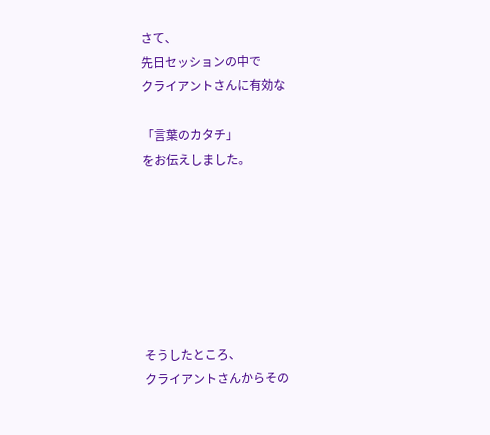さて、
先日セッションの中で
クライアントさんに有効な

「言葉のカタチ」
をお伝えしました。







そうしたところ、
クライアントさんからその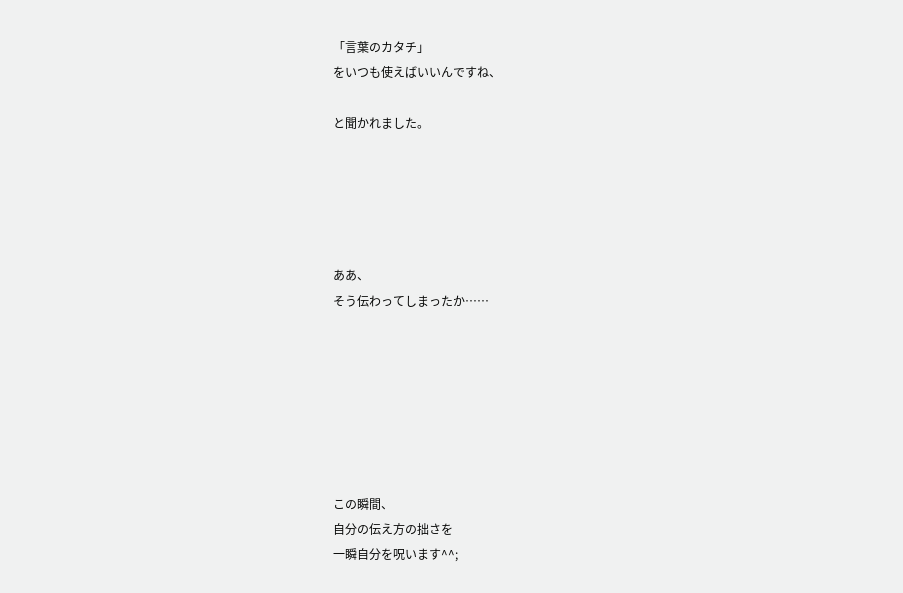「言葉のカタチ」
をいつも使えばいいんですね、

と聞かれました。





ああ、
そう伝わってしまったか……







この瞬間、
自分の伝え方の拙さを
一瞬自分を呪います^^;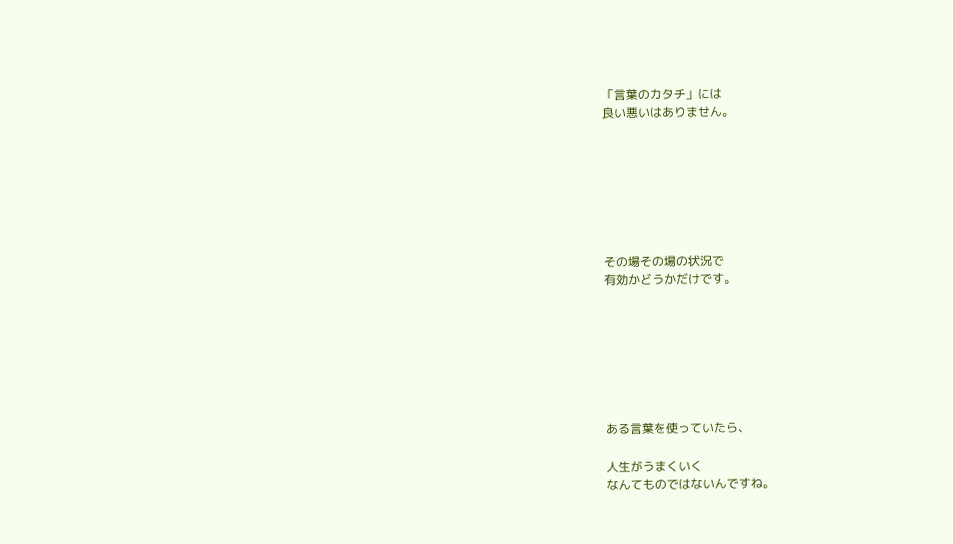「言葉のカタチ」には
良い悪いはありません。







その場その場の状況で
有効かどうかだけです。







ある言葉を使っていたら、

人生がうまくいく
なんてものではないんですね。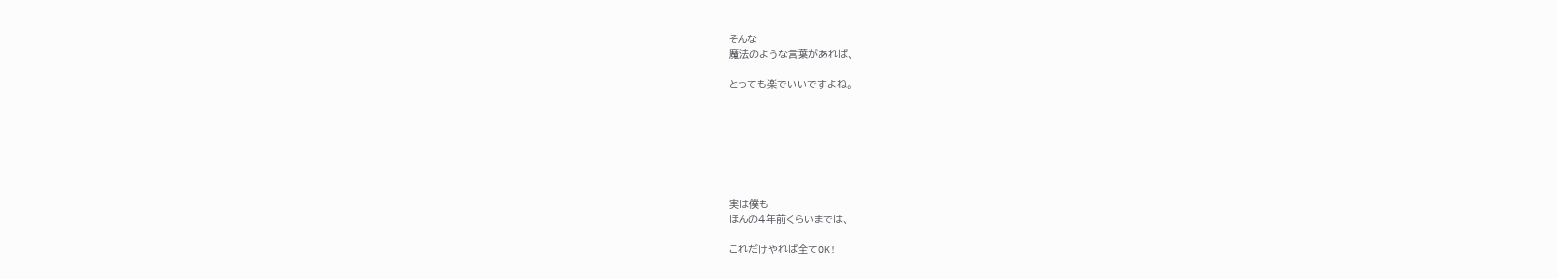そんな
魔法のような言葉があれば、

とっても楽でいいですよね。







実は僕も
ほんの4年前くらいまでは、

これだけやれば全てOK!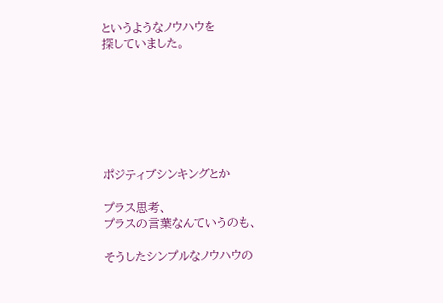というようなノウハウを
探していました。







ポジティブシンキングとか

プラス思考、
プラスの言葉なんていうのも、

そうしたシンプルなノウハウの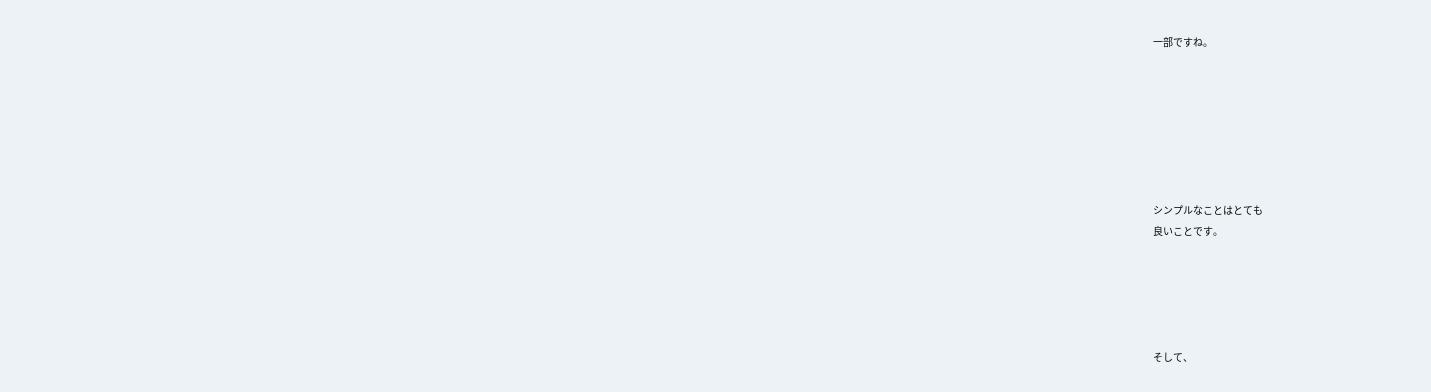一部ですね。







シンプルなことはとても
良いことです。





そして、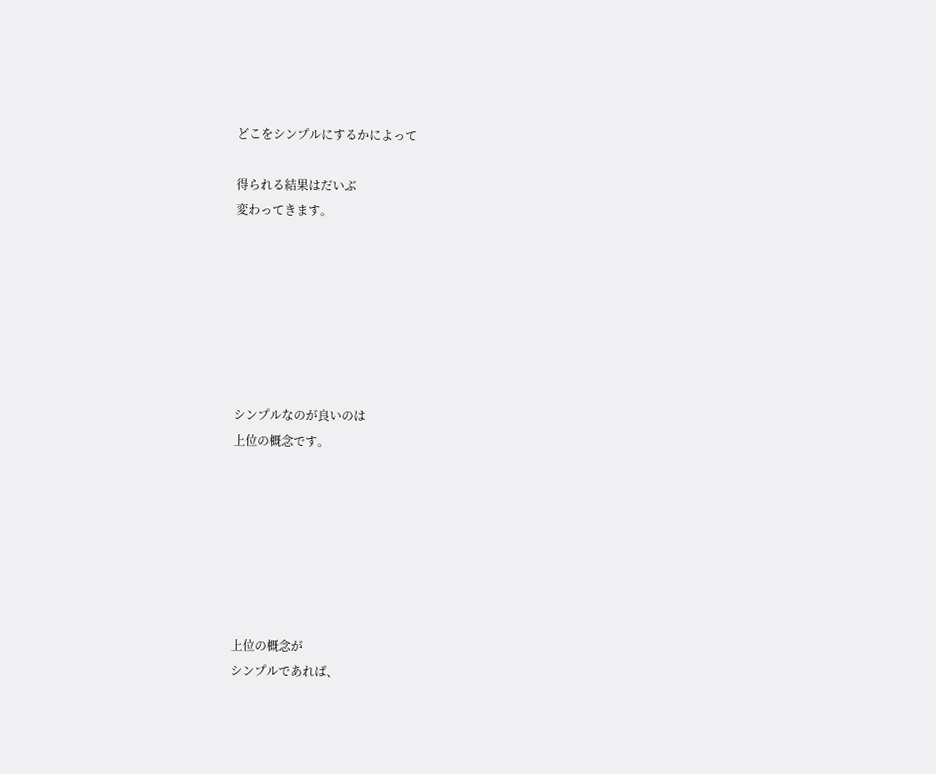どこをシンプルにするかによって

得られる結果はだいぶ
変わってきます。







シンプルなのが良いのは
上位の概念です。







上位の概念が
シンプルであれば、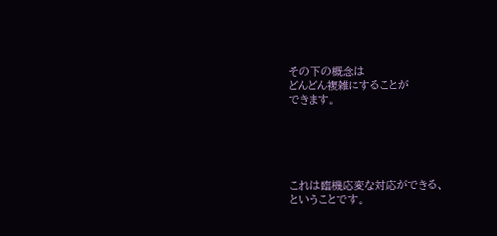その下の概念は
どんどん複雑にすることが
できます。





これは臨機応変な対応ができる、
ということです。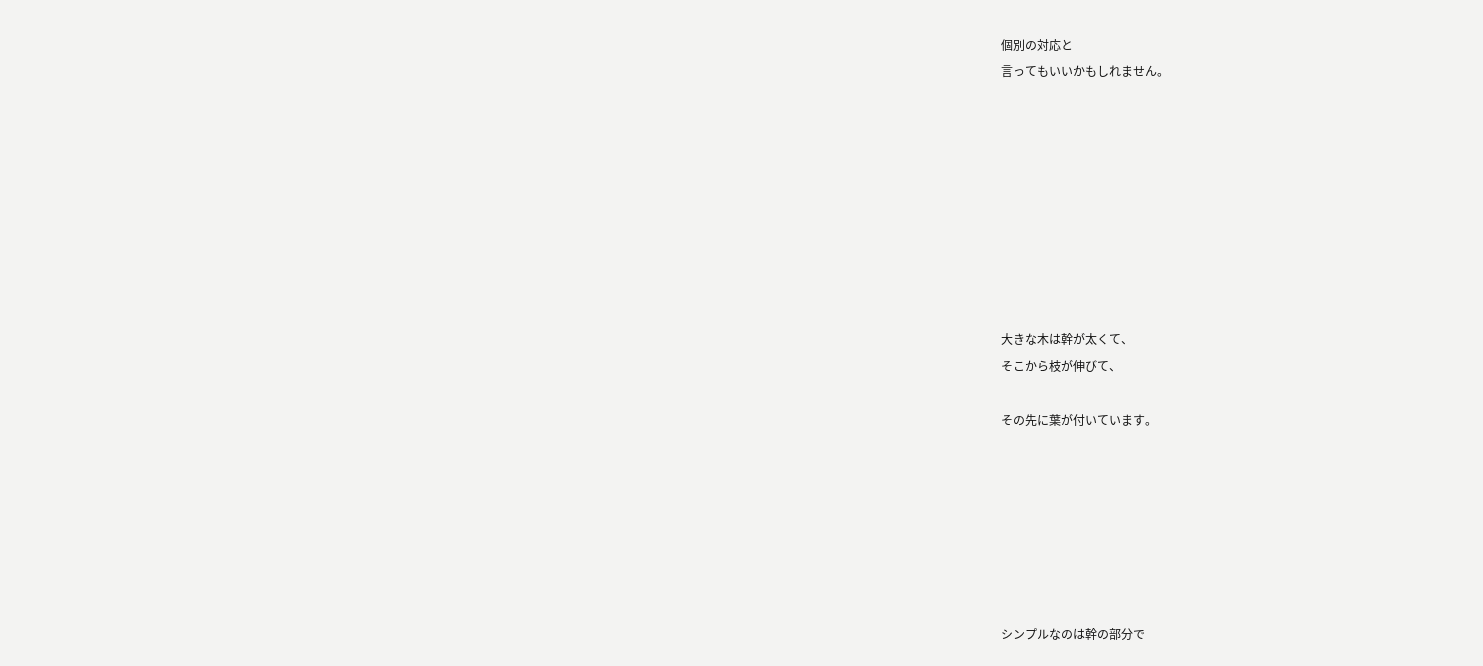個別の対応と
言ってもいいかもしれません。









大きな木は幹が太くて、
そこから枝が伸びて、

その先に葉が付いています。







シンプルなのは幹の部分で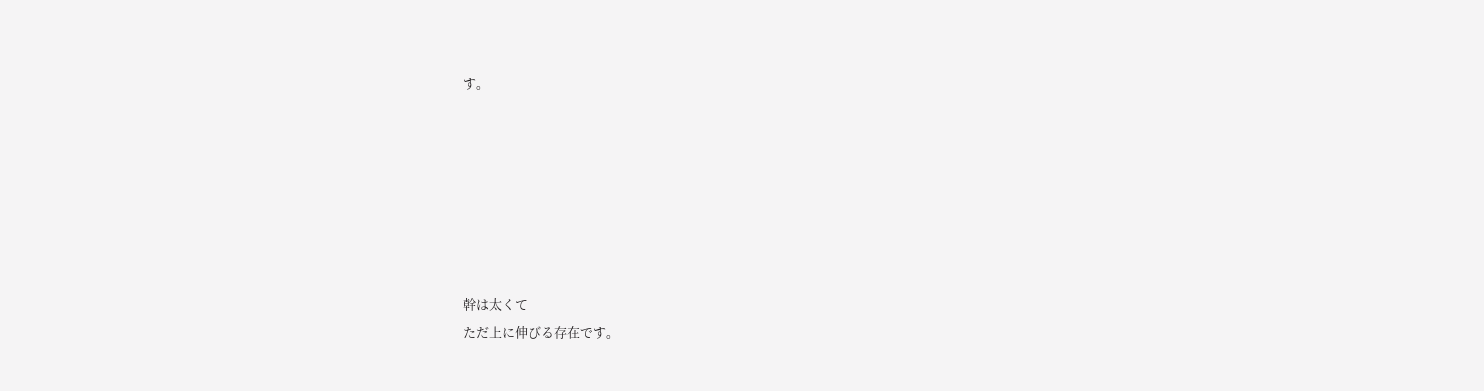す。







幹は太くて
ただ上に伸びる存在です。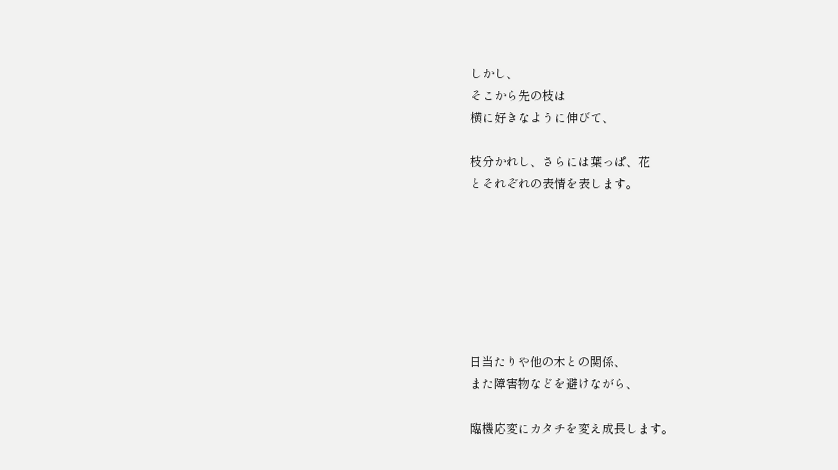しかし、
そこから先の枝は
横に好きなように伸びて、

枝分かれし、さらには葉っぱ、花
とそれぞれの表情を表します。







日当たりや他の木との関係、
また障害物などを避けながら、

臨機応変にカタチを変え成長します。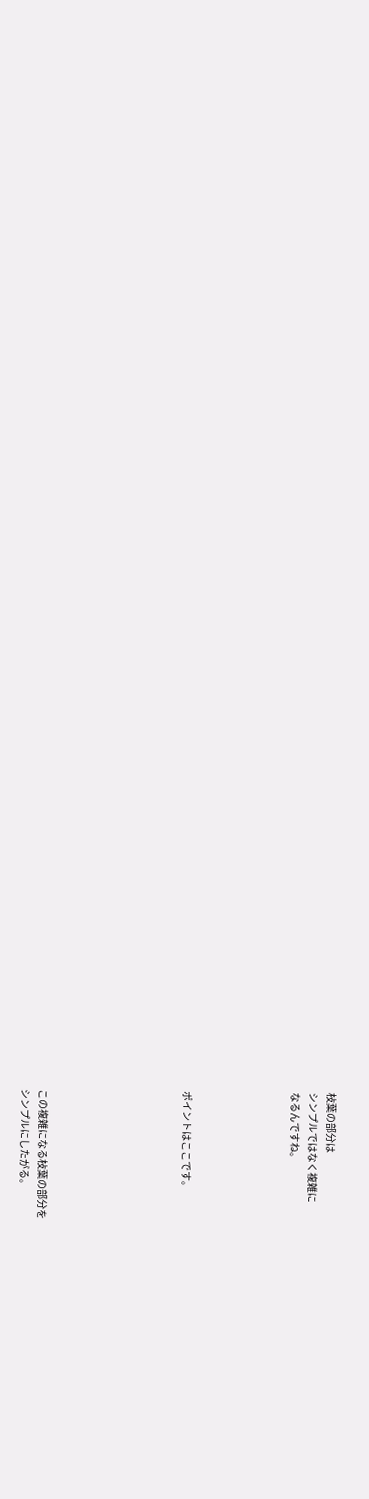枝葉の部分は
シンプルではなく複雑に
なるんですね。





ポイントはここです。







この複雑になる枝葉の部分を
シンプルにしたがる。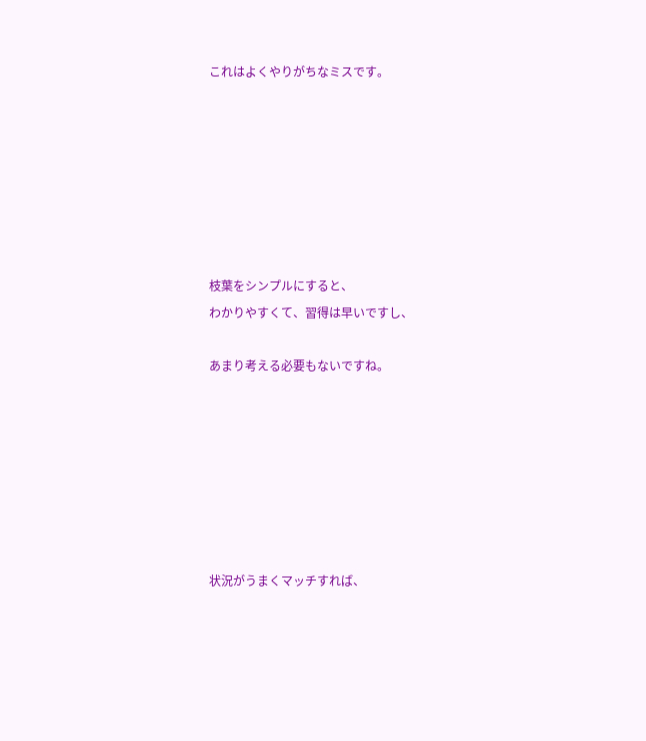これはよくやりがちなミスです。







枝葉をシンプルにすると、
わかりやすくて、習得は早いですし、

あまり考える必要もないですね。







状況がうまくマッチすれば、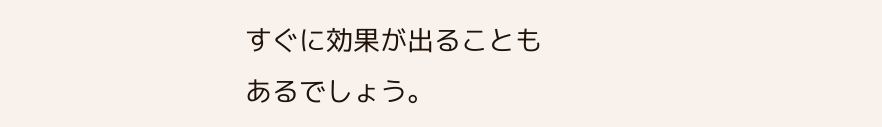すぐに効果が出ることも
あるでしょう。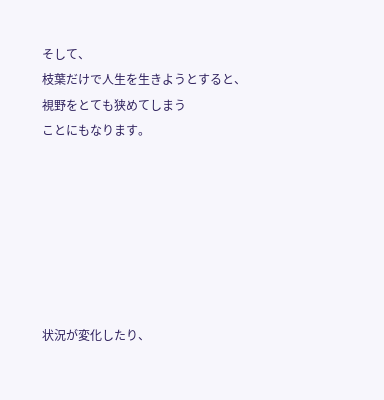そして、
枝葉だけで人生を生きようとすると、
視野をとても狭めてしまう
ことにもなります。







状況が変化したり、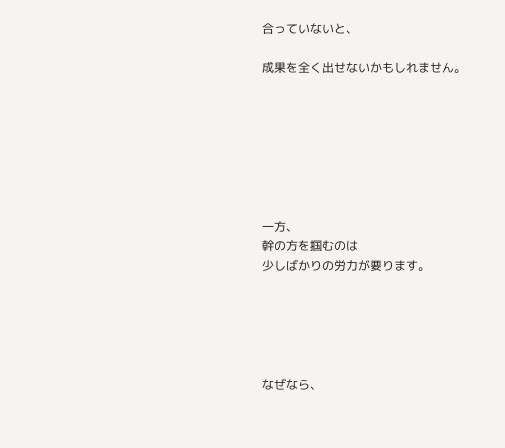合っていないと、

成果を全く出せないかもしれません。







一方、
幹の方を掴むのは
少しばかりの労力が要ります。





なぜなら、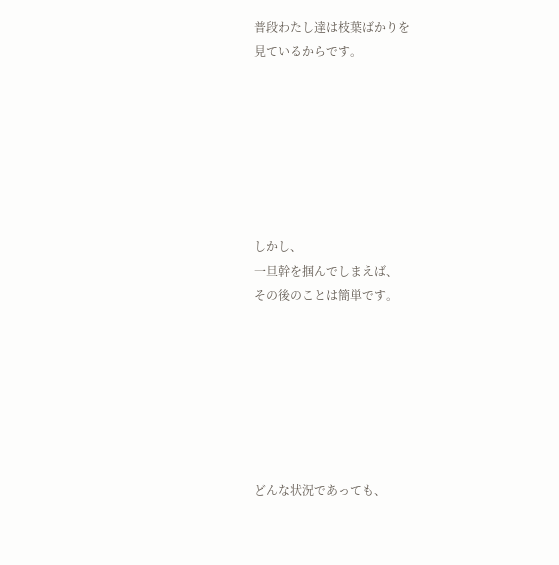普段わたし達は枝葉ばかりを
見ているからです。







しかし、
一旦幹を掴んでしまえば、
その後のことは簡単です。







どんな状況であっても、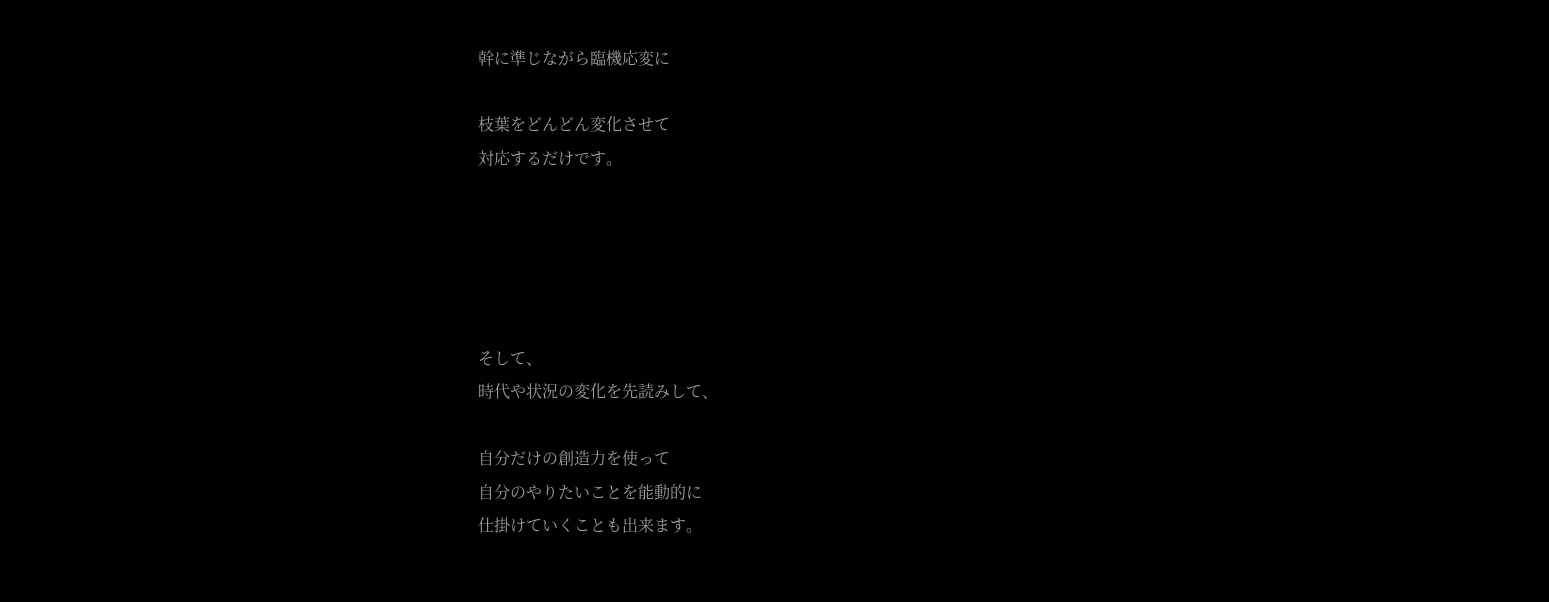幹に準じながら臨機応変に

枝葉をどんどん変化させて
対応するだけです。





そして、
時代や状況の変化を先読みして、

自分だけの創造力を使って
自分のやりたいことを能動的に
仕掛けていくことも出来ます。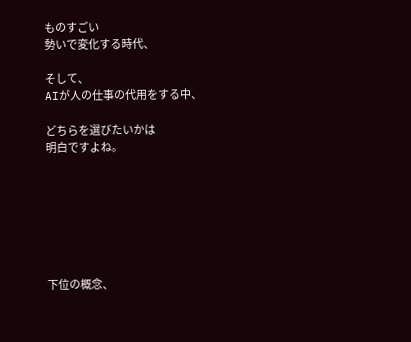ものすごい
勢いで変化する時代、

そして、
AIが人の仕事の代用をする中、

どちらを選びたいかは
明白ですよね。







下位の概念、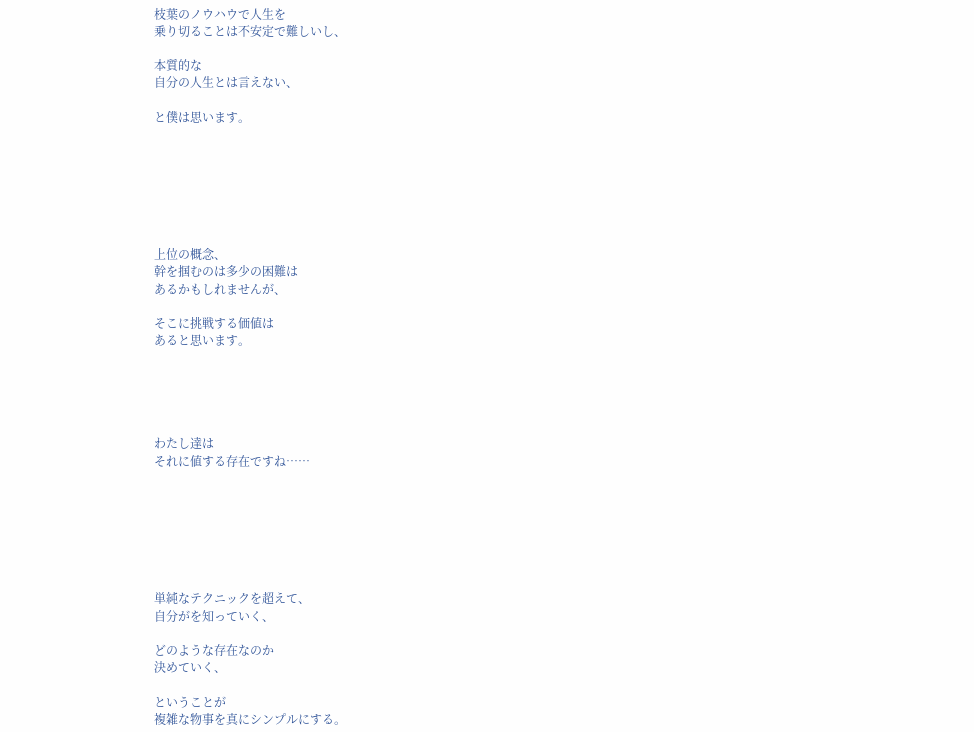枝葉のノウハウで人生を
乗り切ることは不安定で難しいし、

本質的な
自分の人生とは言えない、

と僕は思います。







上位の概念、
幹を掴むのは多少の困難は
あるかもしれませんが、

そこに挑戦する価値は
あると思います。





わたし達は
それに値する存在ですね……







単純なテクニックを超えて、
自分がを知っていく、

どのような存在なのか
決めていく、

ということが
複雑な物事を真にシンプルにする。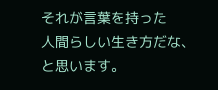それが言葉を持った
人間らしい生き方だな、
と思います。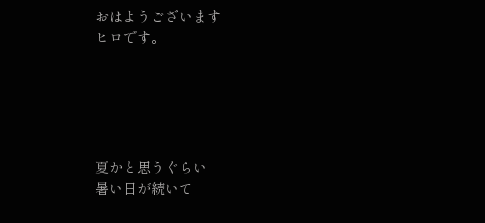おはようございます
ヒロです。





夏かと思うぐらい
暑い日が続いて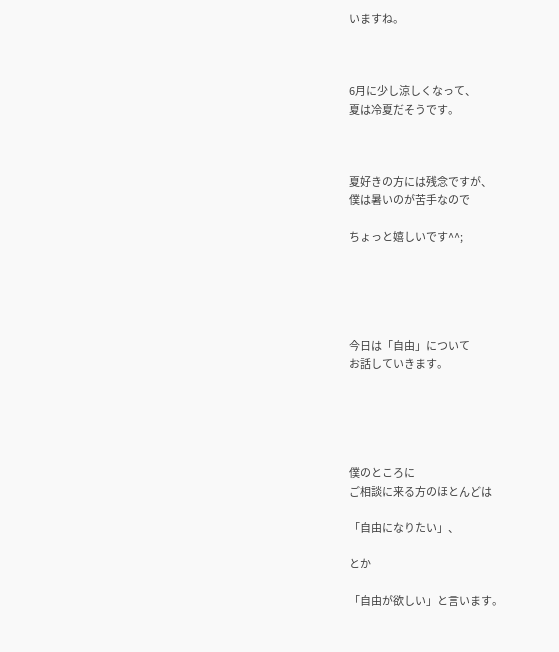いますね。



6月に少し涼しくなって、
夏は冷夏だそうです。



夏好きの方には残念ですが、
僕は暑いのが苦手なので

ちょっと嬉しいです^^;





今日は「自由」について
お話していきます。





僕のところに
ご相談に来る方のほとんどは

「自由になりたい」、

とか

「自由が欲しい」と言います。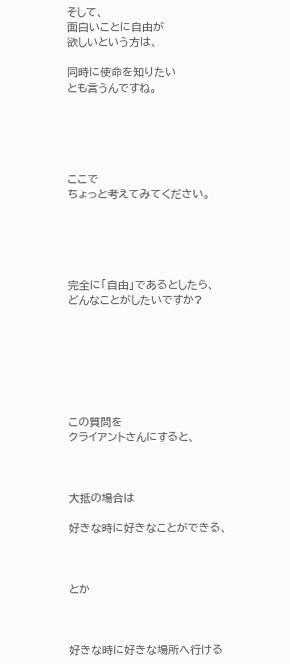そして、
面白いことに自由が
欲しいという方は、

同時に使命を知りたい
とも言うんですね。





ここで
ちょっと考えてみてください。





完全に「自由」であるとしたら、
どんなことがしたいですか?







この質問を
クライアントさんにすると、



大抵の場合は

好きな時に好きなことができる、



とか



好きな時に好きな場所へ行ける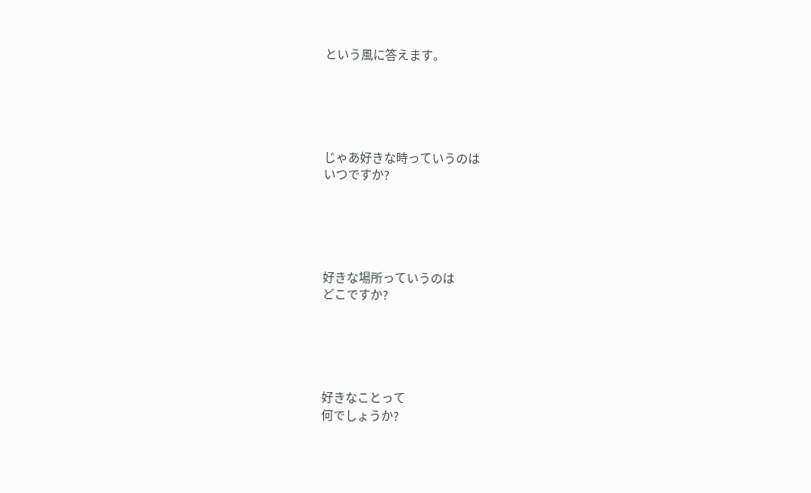という風に答えます。





じゃあ好きな時っていうのは
いつですか?





好きな場所っていうのは
どこですか?





好きなことって
何でしょうか?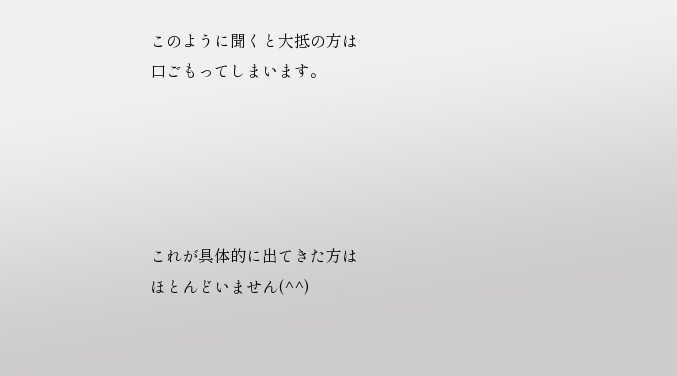このように聞くと大抵の方は
口ごもってしまいます。





これが具体的に出てきた方は
ほとんどいません(^^)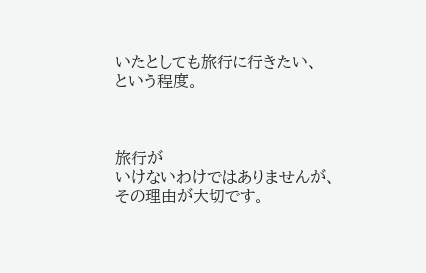いたとしても旅行に行きたい、
という程度。



旅行が
いけないわけではありませんが、
その理由が大切です。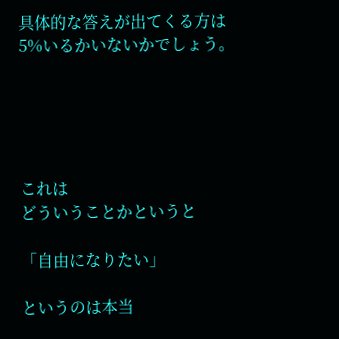具体的な答えが出てくる方は
5%いるかいないかでしょう。





これは
どういうことかというと

「自由になりたい」

というのは本当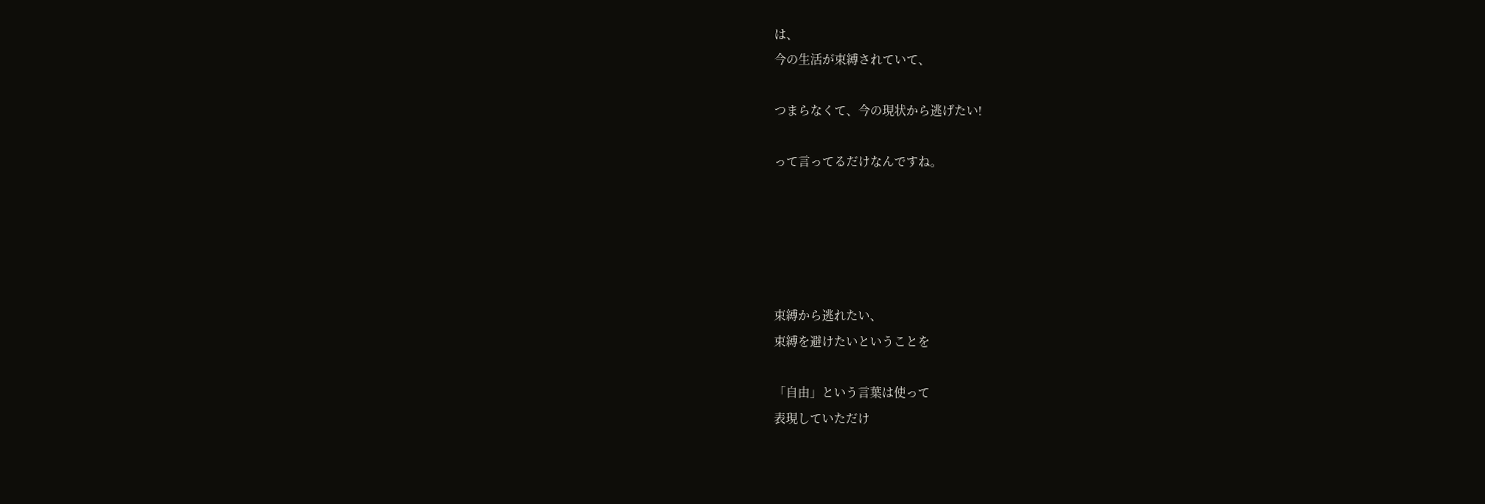は、
今の生活が束縛されていて、

つまらなくて、今の現状から逃げたい!

って言ってるだけなんですね。





束縛から逃れたい、
束縛を避けたいということを

「自由」という言葉は使って
表現していただけ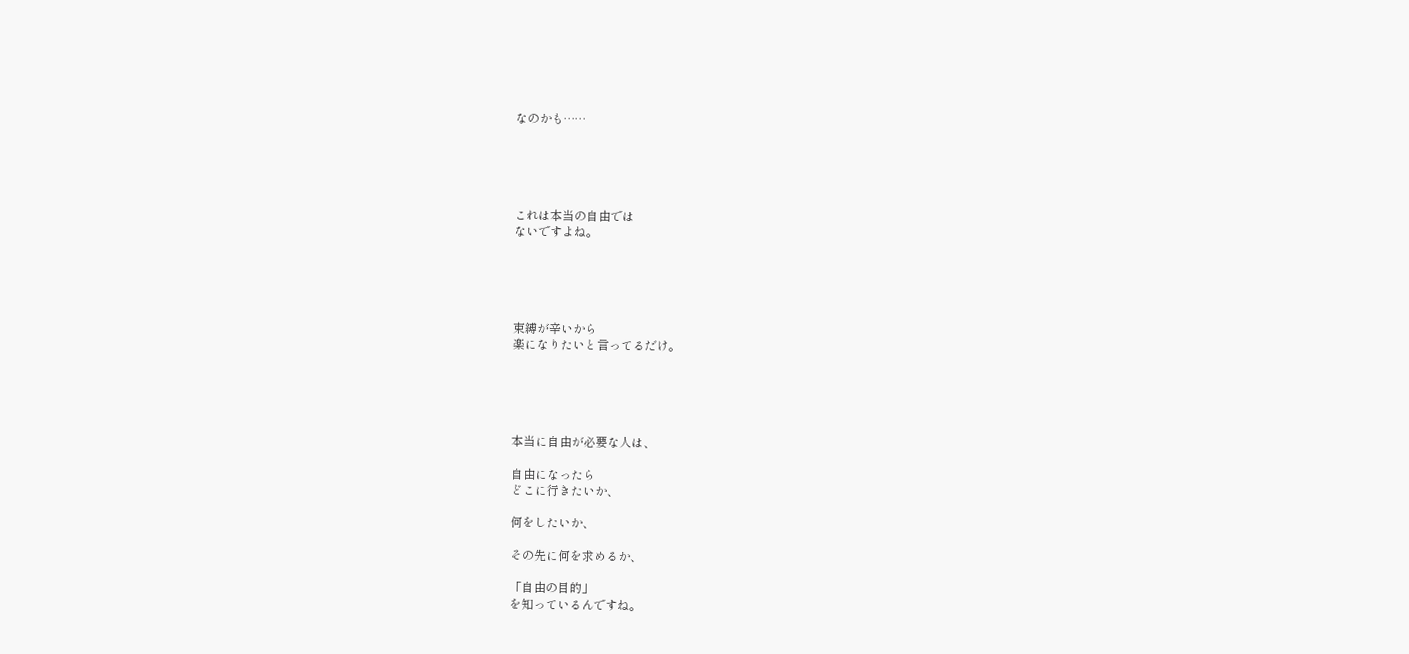なのかも……





これは本当の自由では
ないですよね。





束縛が辛いから
楽になりたいと言ってるだけ。





本当に自由が必要な人は、

自由になったら
どこに行きたいか、

何をしたいか、

その先に何を求めるか、

「自由の目的」
を知っているんですね。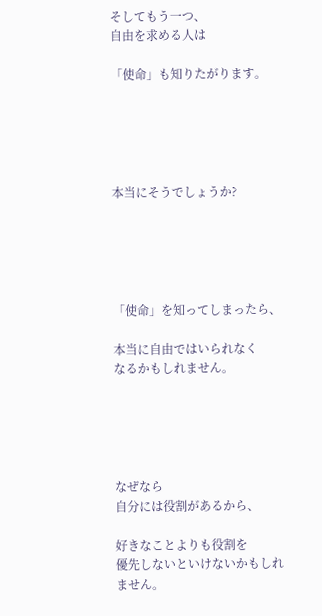そしてもう一つ、
自由を求める人は

「使命」も知りたがります。





本当にそうでしょうか?





「使命」を知ってしまったら、

本当に自由ではいられなく
なるかもしれません。





なぜなら
自分には役割があるから、

好きなことよりも役割を
優先しないといけないかもしれません。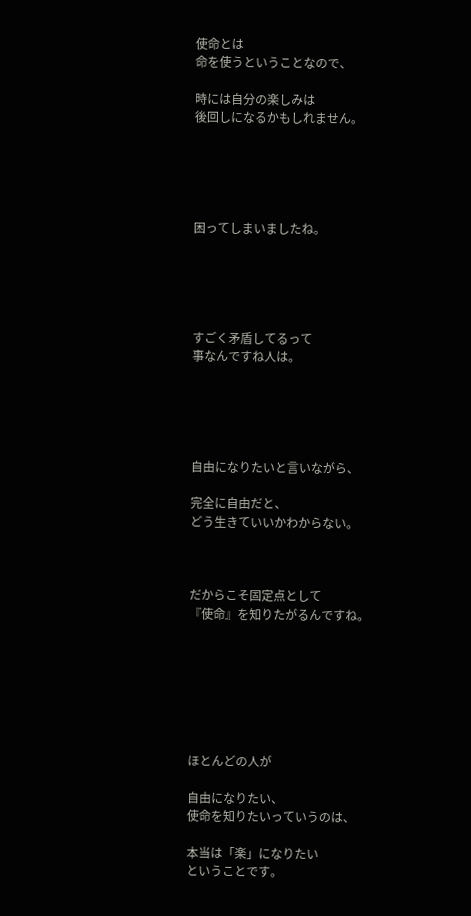使命とは
命を使うということなので、

時には自分の楽しみは
後回しになるかもしれません。





困ってしまいましたね。





すごく矛盾してるって
事なんですね人は。





自由になりたいと言いながら、

完全に自由だと、
どう生きていいかわからない。



だからこそ固定点として
『使命』を知りたがるんですね。







ほとんどの人が

自由になりたい、
使命を知りたいっていうのは、

本当は「楽」になりたい
ということです。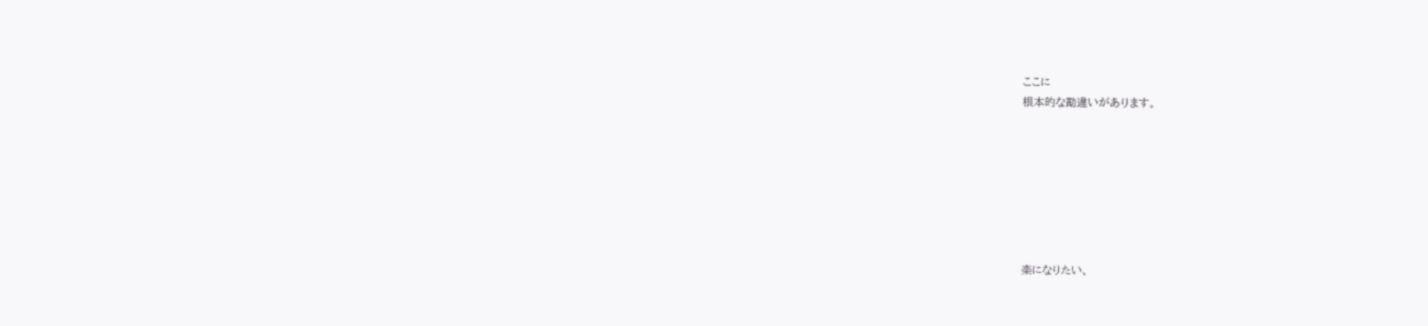ここに
根本的な勘違いがあります。







楽になりたい、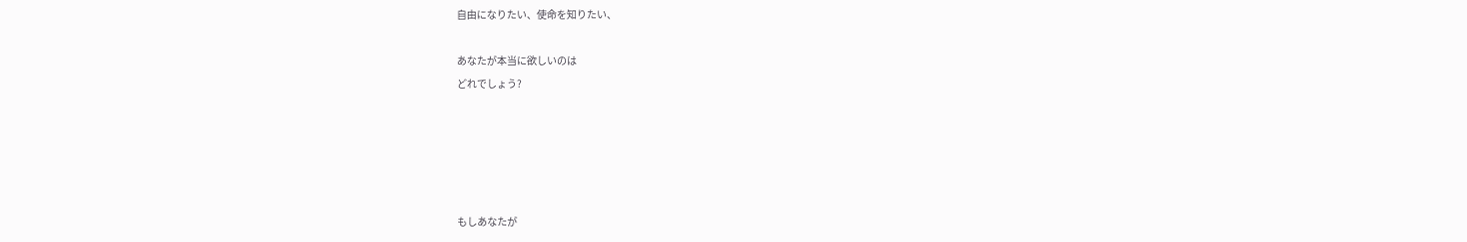自由になりたい、使命を知りたい、

あなたが本当に欲しいのは
どれでしょう?





もしあなたが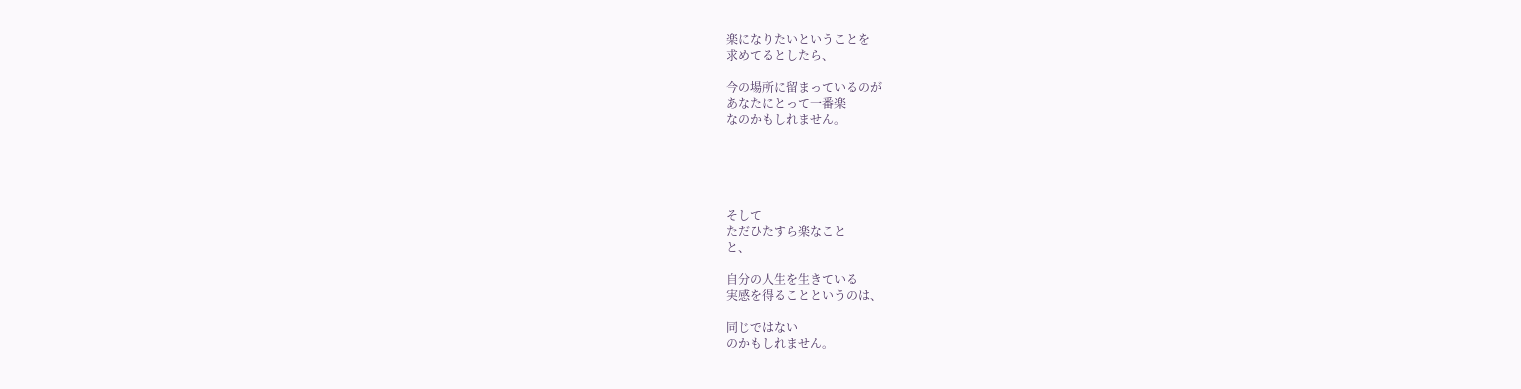楽になりたいということを
求めてるとしたら、

今の場所に留まっているのが
あなたにとって一番楽
なのかもしれません。





そして
ただひたすら楽なこと
と、

自分の人生を生きている
実感を得ることというのは、

同じではない
のかもしれません。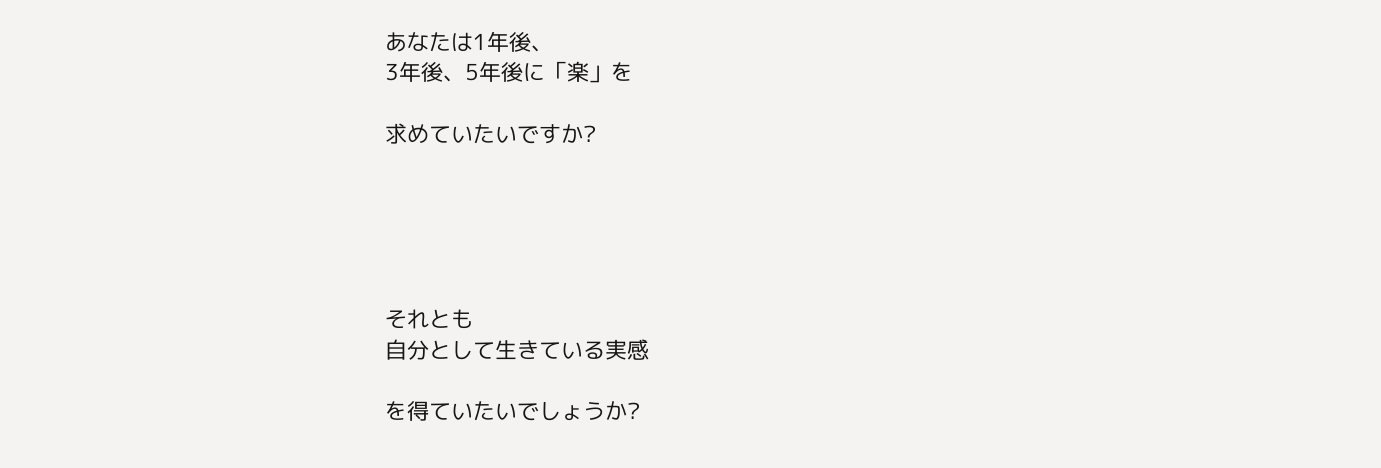あなたは1年後、
3年後、5年後に「楽」を

求めていたいですか?





それとも
自分として生きている実感

を得ていたいでしょうか?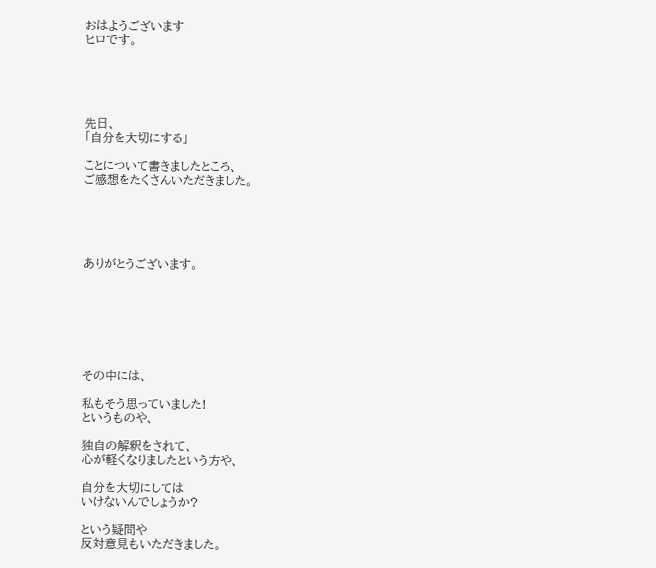おはようございます
ヒロです。





先日、
「自分を大切にする」

ことについて書きましたところ、
ご感想をたくさんいただきました。





ありがとうございます。







その中には、

私もそう思っていました!
というものや、

独自の解釈をされて、
心が軽くなりましたという方や、

自分を大切にしては
いけないんでしょうか?

という疑問や
反対意見もいただきました。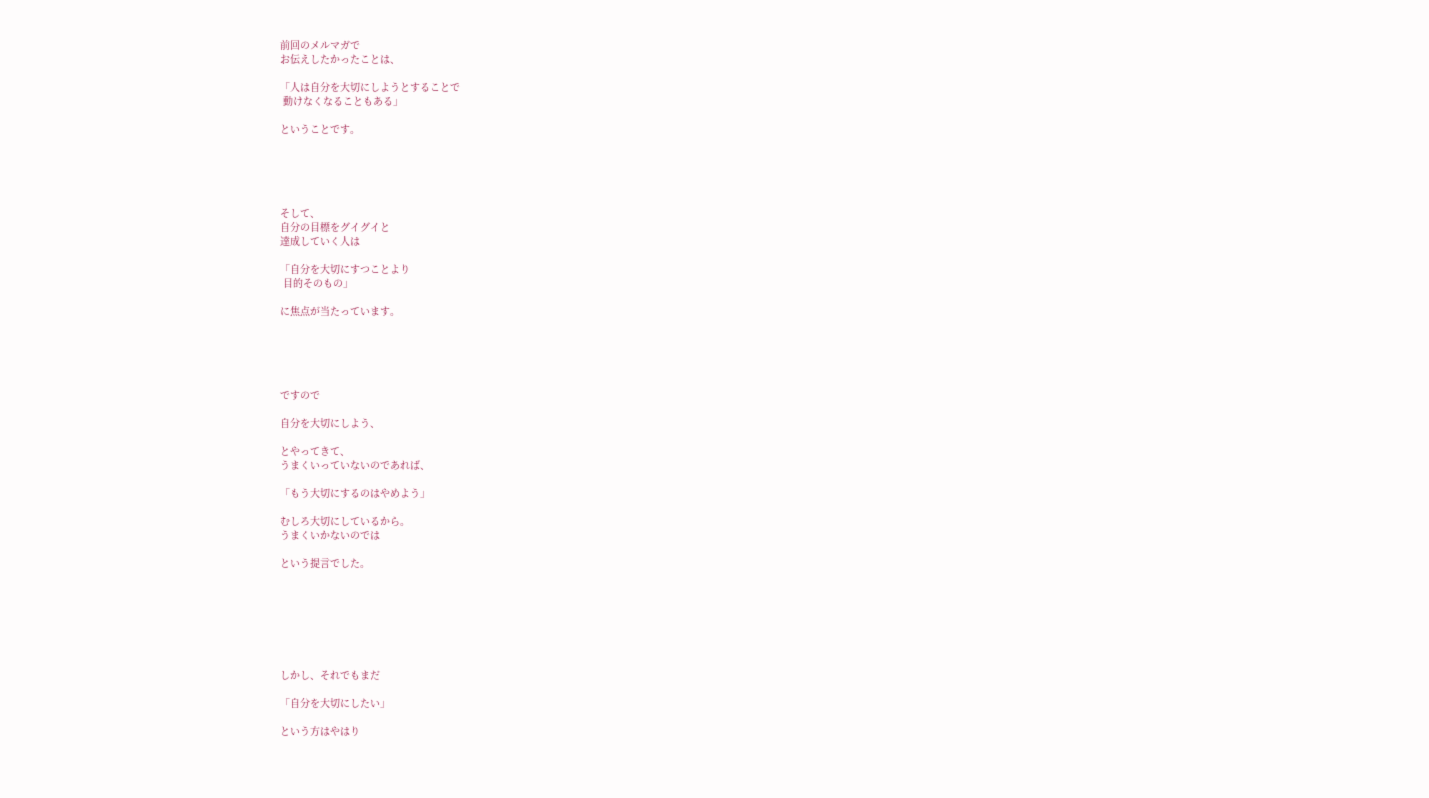前回のメルマガで
お伝えしたかったことは、

「人は自分を大切にしようとすることで
 動けなくなることもある」

ということです。





そして、
自分の目標をグイグイと
達成していく人は

「自分を大切にすつことより
 目的そのもの」

に焦点が当たっています。





ですので

自分を大切にしよう、

とやってきて、
うまくいっていないのであれば、

「もう大切にするのはやめよう」

むしろ大切にしているから。
うまくいかないのでは

という提言でした。







しかし、それでもまだ

「自分を大切にしたい」

という方はやはり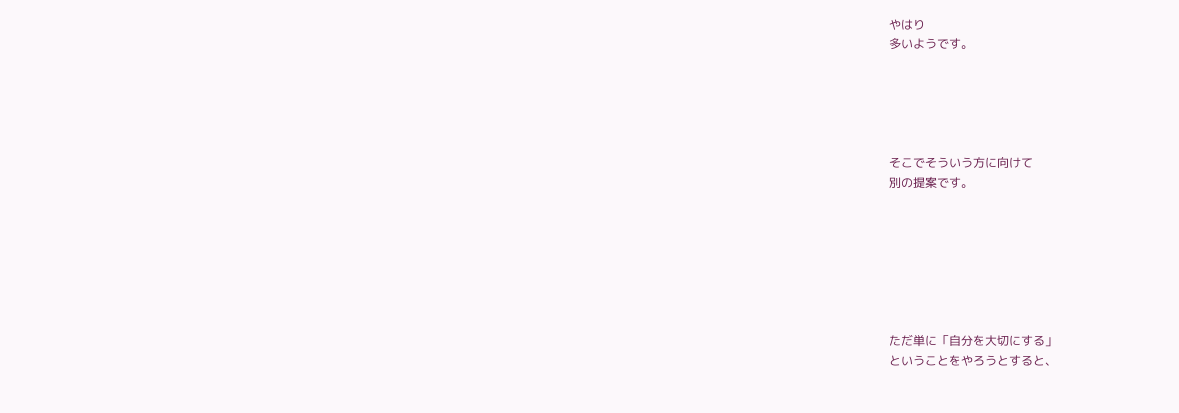やはり
多いようです。





そこでそういう方に向けて
別の提案です。







ただ単に「自分を大切にする」
ということをやろうとすると、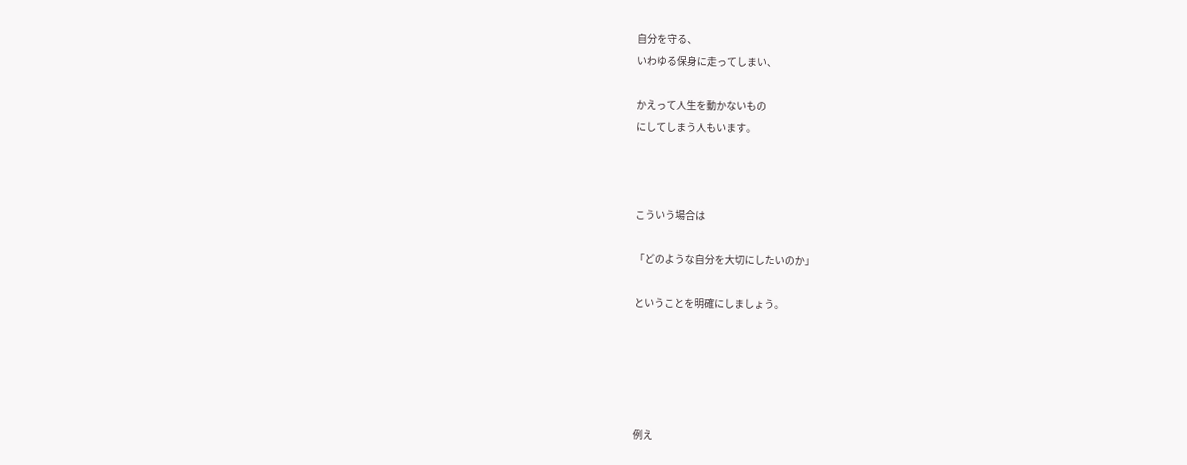自分を守る、
いわゆる保身に走ってしまい、

かえって人生を動かないもの
にしてしまう人もいます。



こういう場合は

「どのような自分を大切にしたいのか」

ということを明確にしましょう。





例え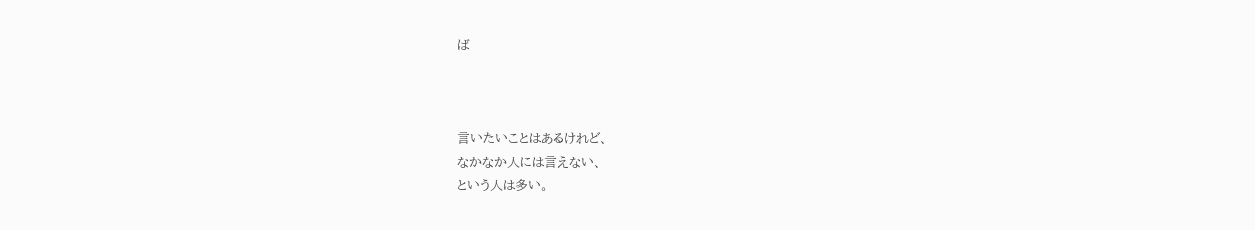ば



言いたいことはあるけれど、
なかなか人には言えない、
という人は多い。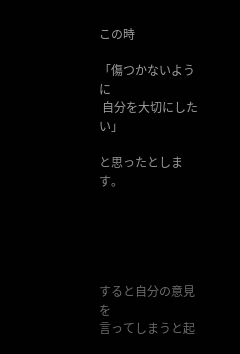この時

「傷つかないように
 自分を大切にしたい」

と思ったとします。





すると自分の意見を
言ってしまうと起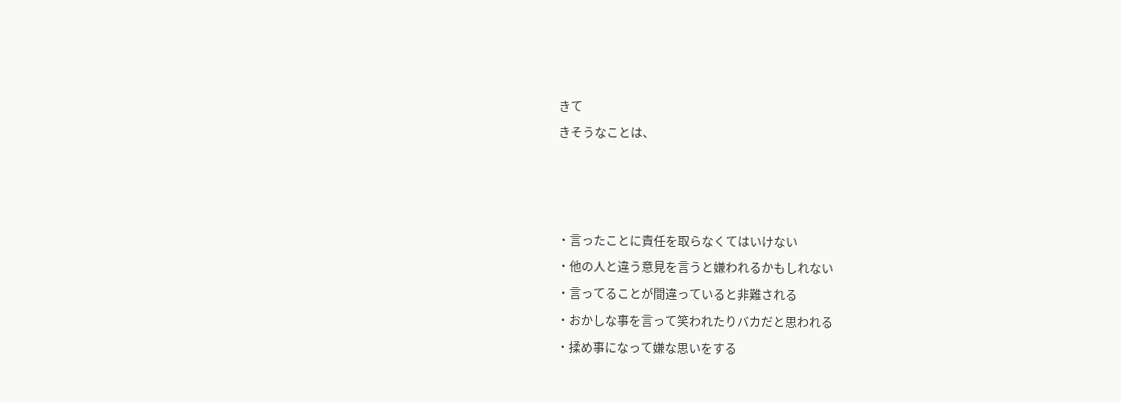きて
きそうなことは、



・言ったことに責任を取らなくてはいけない
・他の人と違う意見を言うと嫌われるかもしれない
・言ってることが間違っていると非難される
・おかしな事を言って笑われたりバカだと思われる
・揉め事になって嫌な思いをする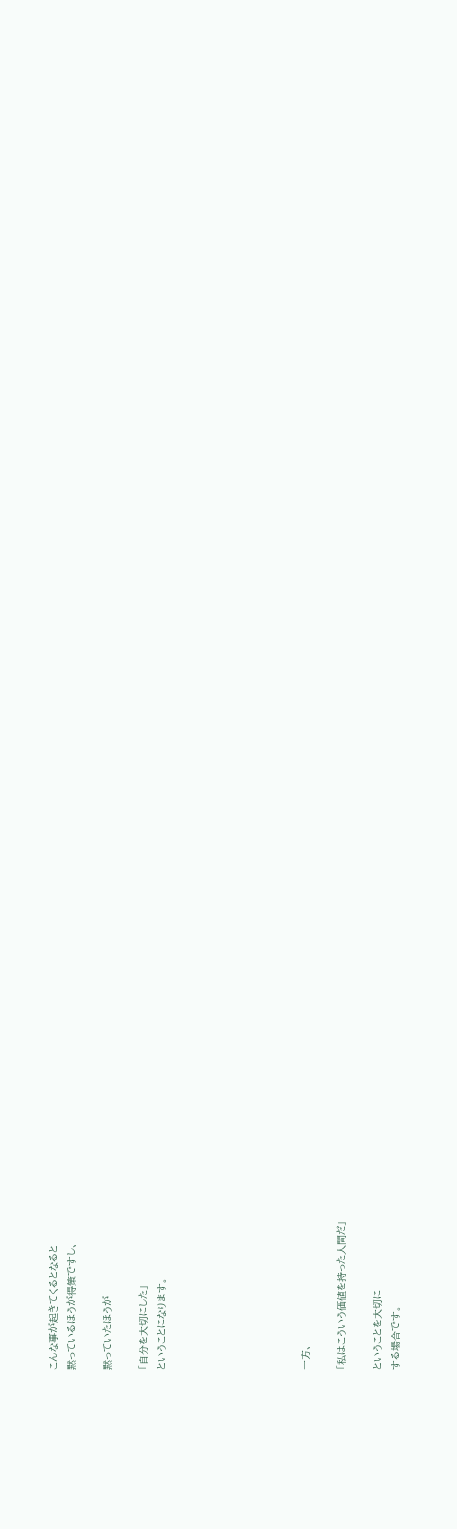こんな事が起きてくるとなると
黙っているほうが得策ですし、

黙っていたほうが

「自分を大切にした」
ということになります。







一方、

「私はこういう価値を持った人間だ」

ということを大切に
する場合です。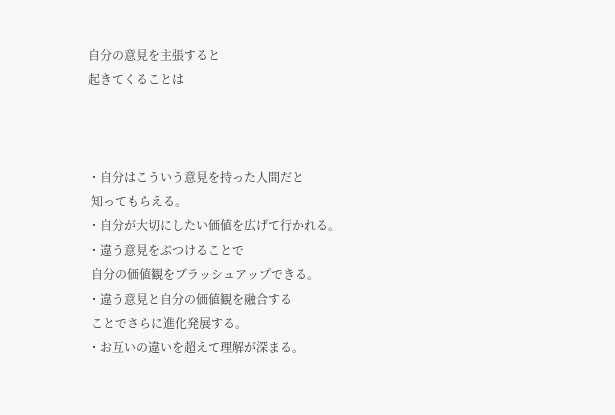自分の意見を主張すると
起きてくることは



・自分はこういう意見を持った人間だと
 知ってもらえる。
・自分が大切にしたい価値を広げて行かれる。
・違う意見をぶつけることで
 自分の価値観をブラッシュアップできる。
・違う意見と自分の価値観を融合する
 ことでさらに進化発展する。
・お互いの違いを超えて理解が深まる。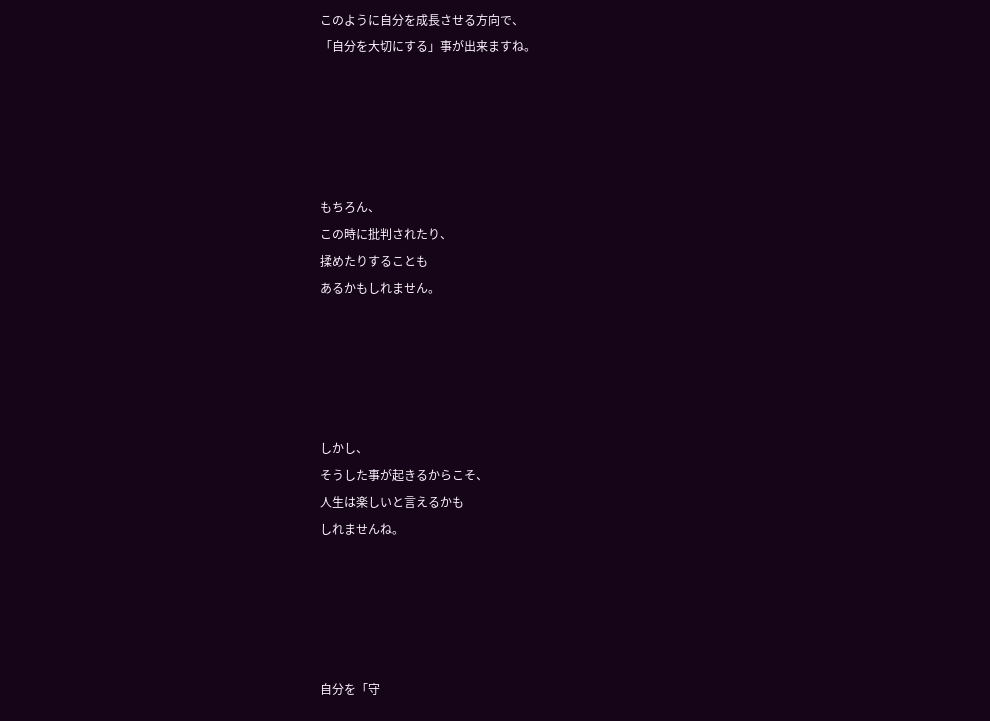このように自分を成長させる方向で、
「自分を大切にする」事が出来ますね。





もちろん、
この時に批判されたり、
揉めたりすることも
あるかもしれません。





しかし、
そうした事が起きるからこそ、
人生は楽しいと言えるかも
しれませんね。





自分を「守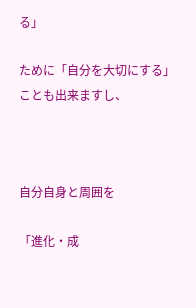る」

ために「自分を大切にする」
ことも出来ますし、



自分自身と周囲を

「進化・成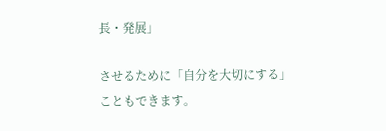長・発展」

させるために「自分を大切にする」
こともできます。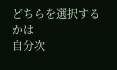どちらを選択するかは
自分次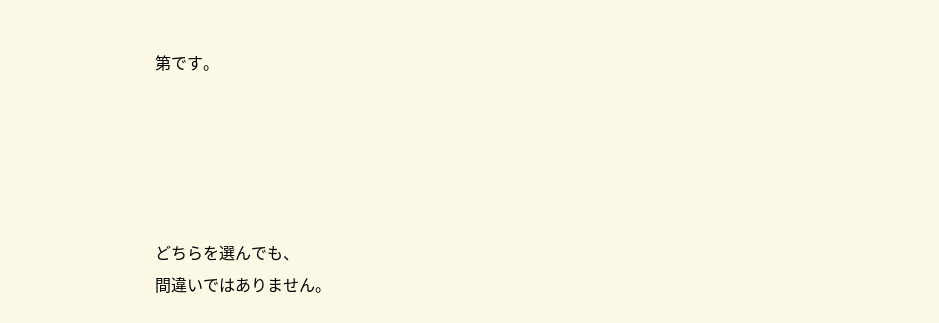第です。





どちらを選んでも、
間違いではありません。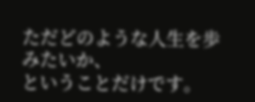ただどのような人生を歩みたいか、
ということだけです。